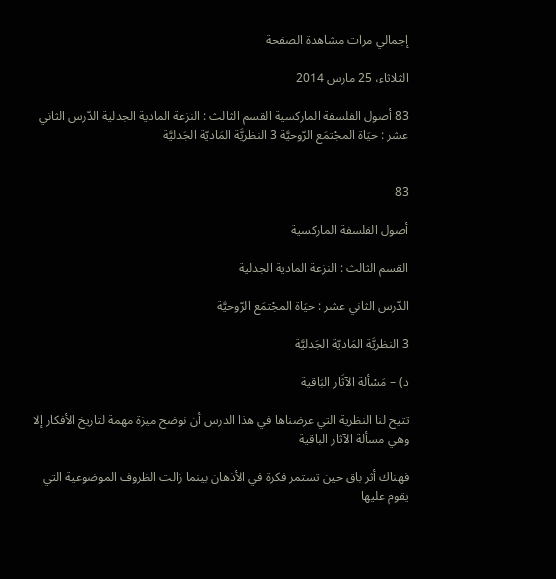إجمالي مرات مشاهدة الصفحة

الثلاثاء، 25 مارس 2014

83 أصول الفلسفة الماركسية القسم الثالث : النزعة المادية الجدلية الدّرس الثاني عشر : حيَاة المجْتمَع الرّوحيَّة 3 النظريَّة المَاديّة الجَدليَّة


83

أصول الفلسفة الماركسية

القسم الثالث : النزعة المادية الجدلية

الدّرس الثاني عشر : حيَاة المجْتمَع الرّوحيَّة

3 النظريَّة المَاديّة الجَدليَّة

د) – مَسْألة الآثَار البَاقية

تتيح لنا النظرية التي عرضناها في هذا الدرس أن نوضح ميزة مهمة لتاريخ الأفكار إلا وهي مسألة الآثار الباقية

فهناك أثر باق حين تستمر فكرة في الأذهان بينما زالت الظروف الموضوعية التي يقوم عليها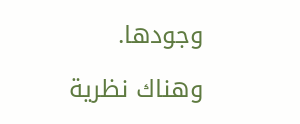وجودها.

وهناك نظرية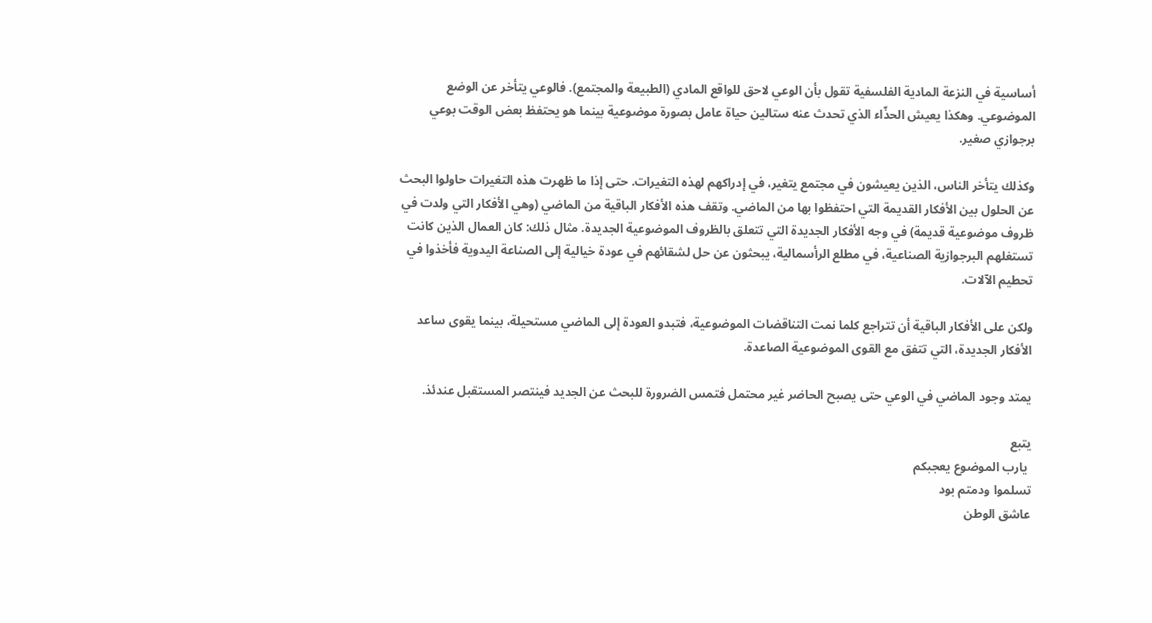أساسية في النزعة المادية الفلسفية تقول بأن الوعي لاحق للواقع المادي (الطبيعة والمجتمع). فالوعي يتأخر عن الوضع الموضوعي. وهكذا يعيش الحذّاء الذي تحدث عنه ستالين حياة عامل بصورة موضوعية بينما هو يحتفظ بعض الوقت بوعي برجوازي صغير.

وكذلك يتأخر الناس، الذين يعيشون في مجتمع يتغير، في إدراكهم لهذه التغيرات. حتى إذا ما ظهرت هذه التغيرات حاولوا البحث عن الحلول بين الأفكار القديمة التي احتفظوا بها من الماضي. وتقف هذه الأفكار الباقية من الماضي (وهي الأفكار التي ولدت في ظروف موضوعية قديمة) في وجه الأفكار الجديدة التي تتعلق بالظروف الموضوعية الجديدة. مثال ذلك: كان العمال الذين كانت تستغلهم البرجوازية الصناعية، في مطلع الرأسمالية، يبحثون عن حل لشقائهم في عودة خيالية إلى الصناعة اليدوية فأخذوا في تحطيم الآلات.

ولكن على الأفكار الباقية أن تتراجع كلما نمت التناقضات الموضوعية، فتبدو العودة إلى الماضي مستحيلة، بينما يقوى ساعد الأفكار الجديدة، التي تتفق مع القوى الموضوعية الصاعدة.

يمتد وجود الماضي في الوعي حتى يصبح الحاضر غير محتمل فتمس الضرورة للبحث عن الجديد فينتصر المستقبل عندئذ.

يتبع
 يارب الموضوع يعجبكم
تسلموا ودمتم بود
عاشق الوطن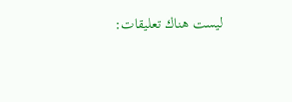ليست هناك تعليقات: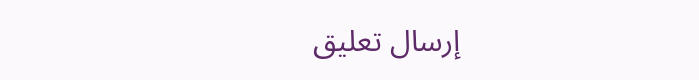إرسال تعليق